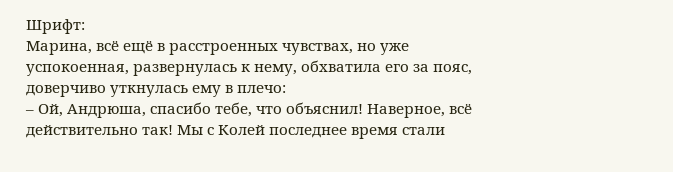Шрифт:
Марина, всё ещё в расстроенных чувствах, но уже успокоенная, развернулась к нему, обхватила его за пояс, доверчиво уткнулась ему в плечо:
– Ой, Андрюша, спасибо тебе, что объяснил! Наверное, всё действительно так! Мы с Колей последнее время стали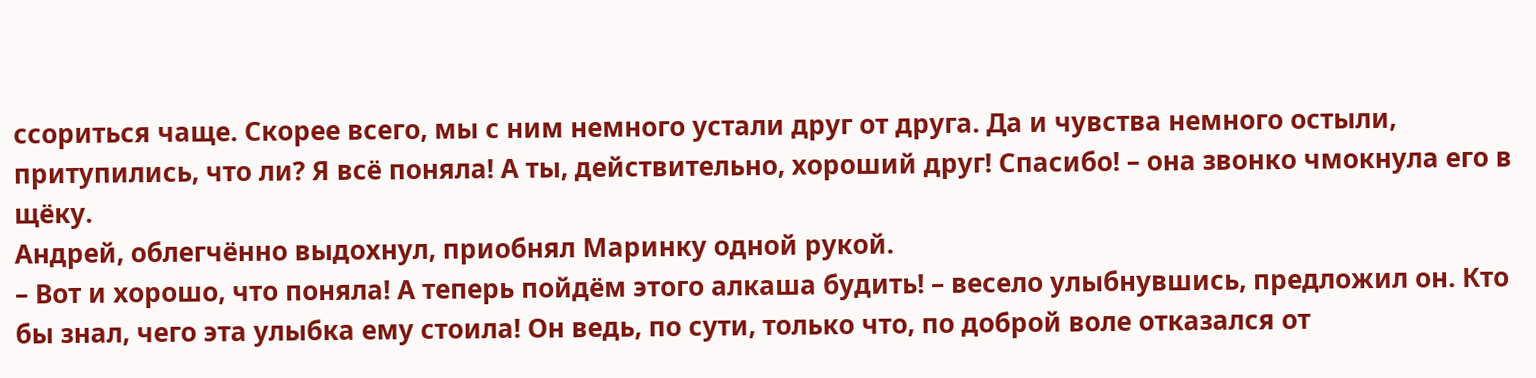ссориться чаще. Скорее всего, мы с ним немного устали друг от друга. Да и чувства немного остыли, притупились, что ли? Я всё поняла! А ты, действительно, хороший друг! Спасибо! – она звонко чмокнула его в щёку.
Андрей, облегчённо выдохнул, приобнял Маринку одной рукой.
– Вот и хорошо, что поняла! А теперь пойдём этого алкаша будить! – весело улыбнувшись, предложил он. Кто бы знал, чего эта улыбка ему стоила! Он ведь, по сути, только что, по доброй воле отказался от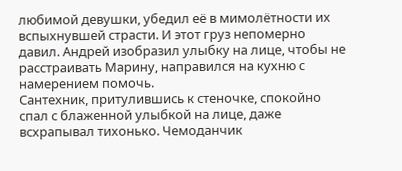любимой девушки, убедил её в мимолётности их вспыхнувшей страсти. И этот груз непомерно давил. Андрей изобразил улыбку на лице, чтобы не расстраивать Марину, направился на кухню с намерением помочь.
Сантехник, притулившись к стеночке, спокойно спал с блаженной улыбкой на лице, даже всхрапывал тихонько. Чемоданчик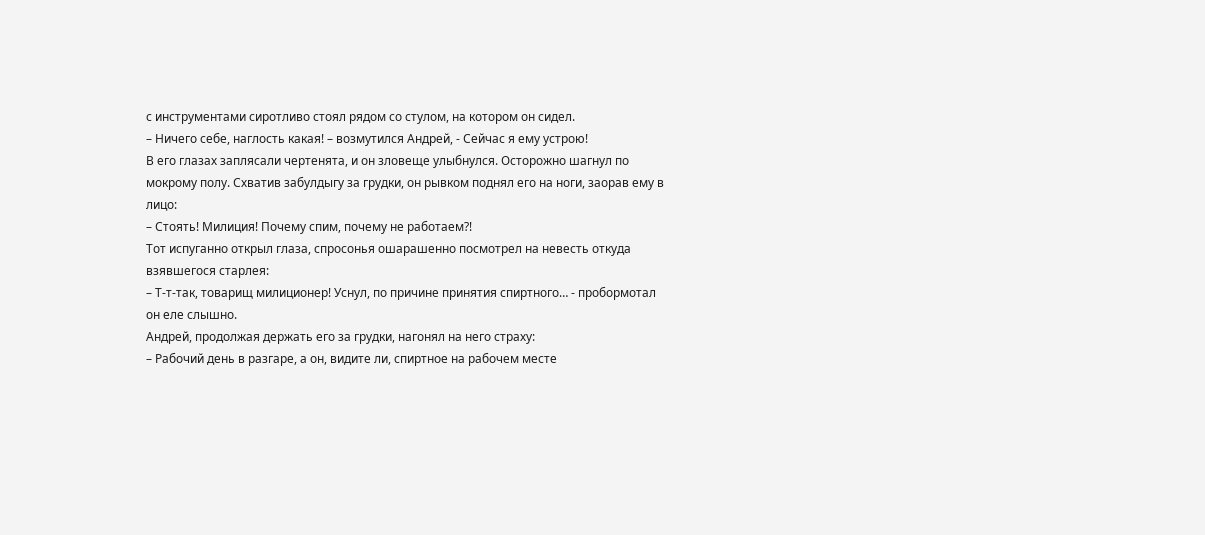с инструментами сиротливо стоял рядом со стулом, на котором он сидел.
– Ничего себе, наглость какая! – возмутился Андрей, - Сейчас я ему устрою!
В его глазах заплясали чертенята, и он зловеще улыбнулся. Осторожно шагнул по мокрому полу. Схватив забулдыгу за грудки, он рывком поднял его на ноги, заорав ему в лицо:
– Стоять! Милиция! Почему спим, почему не работаем?!
Тот испуганно открыл глаза, спросонья ошарашенно посмотрел на невесть откуда взявшегося старлея:
– Т-т-так, товарищ милиционер! Уснул, по причине принятия спиртного… - пробормотал он еле слышно.
Андрей, продолжая держать его за грудки, нагонял на него страху:
– Рабочий день в разгаре, а он, видите ли, спиртное на рабочем месте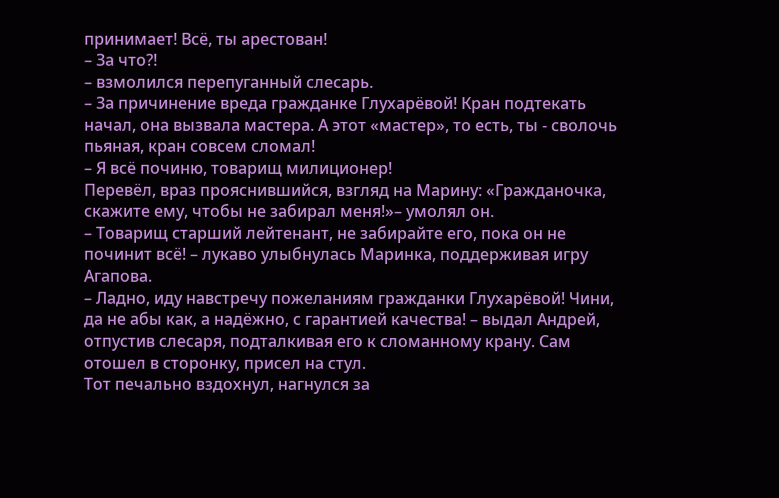принимает! Всё, ты арестован!
– За что?!
– взмолился перепуганный слесарь.
– За причинение вреда гражданке Глухарёвой! Кран подтекать начал, она вызвала мастера. А этот «мастер», то есть, ты - сволочь пьяная, кран совсем сломал!
– Я всё починю, товарищ милиционер!
Перевёл, враз прояснившийся, взгляд на Марину: «Гражданочка, скажите ему, чтобы не забирал меня!»– умолял он.
– Товарищ старший лейтенант, не забирайте его, пока он не починит всё! – лукаво улыбнулась Маринка, поддерживая игру Агапова.
– Ладно, иду навстречу пожеланиям гражданки Глухарёвой! Чини, да не абы как, а надёжно, с гарантией качества! – выдал Андрей, отпустив слесаря, подталкивая его к сломанному крану. Сам отошел в сторонку, присел на стул.
Тот печально вздохнул, нагнулся за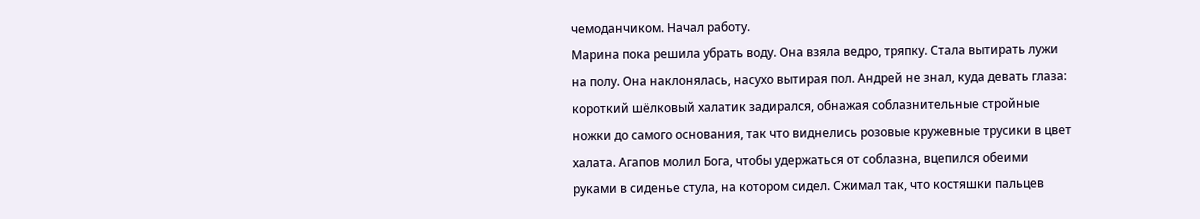чемоданчиком. Начал работу.
Марина пока решила убрать воду. Она взяла ведро, тряпку. Стала вытирать лужи на полу. Она наклонялась, насухо вытирая пол. Андрей не знал, куда девать глаза: короткий шёлковый халатик задирался, обнажая соблазнительные стройные ножки до самого основания, так что виднелись розовые кружевные трусики в цвет халата. Агапов молил Бога, чтобы удержаться от соблазна, вцепился обеими руками в сиденье стула, на котором сидел. Сжимал так, что костяшки пальцев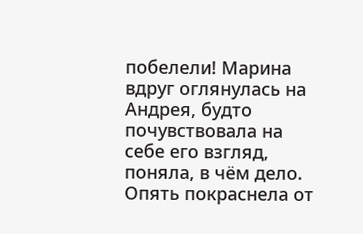побелели! Марина вдруг оглянулась на Андрея, будто почувствовала на себе его взгляд, поняла, в чём дело. Опять покраснела от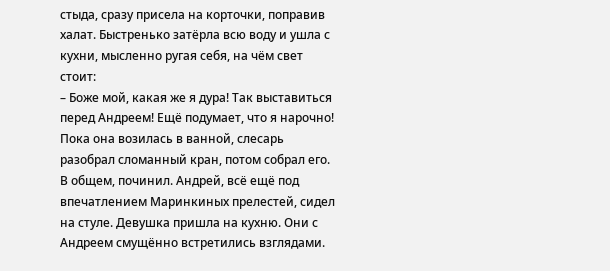стыда, сразу присела на корточки, поправив халат. Быстренько затёрла всю воду и ушла с кухни, мысленно ругая себя, на чём свет стоит:
– Боже мой, какая же я дура! Так выставиться перед Андреем! Ещё подумает, что я нарочно!
Пока она возилась в ванной, слесарь разобрал сломанный кран, потом собрал его. В общем, починил. Андрей, всё ещё под впечатлением Маринкиных прелестей, сидел на стуле. Девушка пришла на кухню. Они с Андреем смущённо встретились взглядами.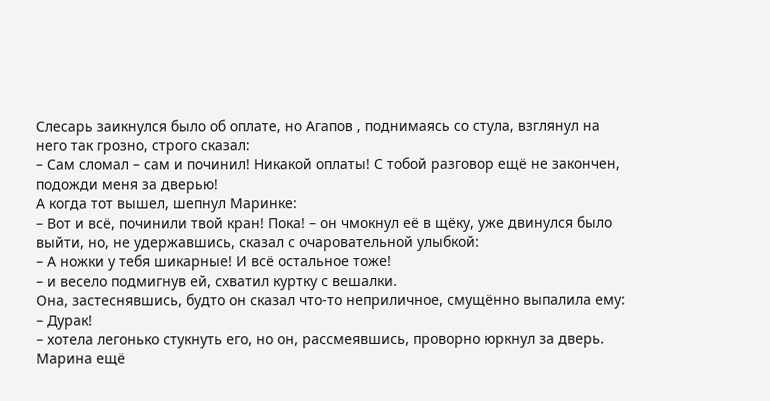Слесарь заикнулся было об оплате, но Агапов , поднимаясь со стула, взглянул на него так грозно, строго сказал:
– Сам сломал – сам и починил! Никакой оплаты! С тобой разговор ещё не закончен, подожди меня за дверью!
А когда тот вышел, шепнул Маринке:
– Вот и всё, починили твой кран! Пока! – он чмокнул её в щёку, уже двинулся было выйти, но, не удержавшись, сказал с очаровательной улыбкой:
– А ножки у тебя шикарные! И всё остальное тоже!
– и весело подмигнув ей, схватил куртку с вешалки.
Она, застеснявшись, будто он сказал что-то неприличное, смущённо выпалила ему:
– Дурак!
– хотела легонько стукнуть его, но он, рассмеявшись, проворно юркнул за дверь.
Марина ещё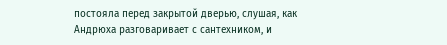постояла перед закрытой дверью, слушая, как Андрюха разговаривает с сантехником, и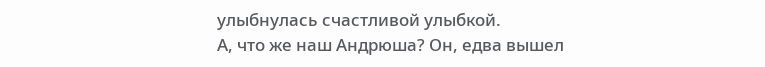улыбнулась счастливой улыбкой.
А, что же наш Андрюша? Он, едва вышел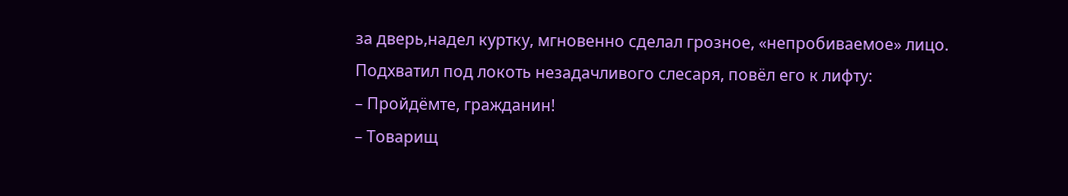за дверь,надел куртку, мгновенно сделал грозное, «непробиваемое» лицо. Подхватил под локоть незадачливого слесаря, повёл его к лифту:
– Пройдёмте, гражданин!
– Товарищ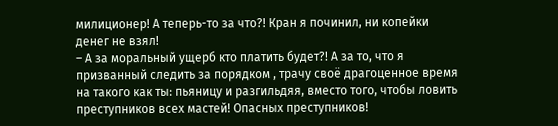милиционер! А теперь-то за что?! Кран я починил, ни копейки денег не взял!
– А за моральный ущерб кто платить будет?! А за то, что я призванный следить за порядком , трачу своё драгоценное время на такого как ты: пьяницу и разгильдяя, вместо того, чтобы ловить преступников всех мастей! Опасных преступников!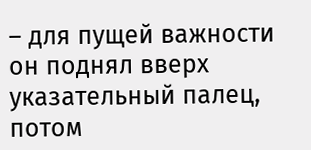– для пущей важности он поднял вверх указательный палец, потом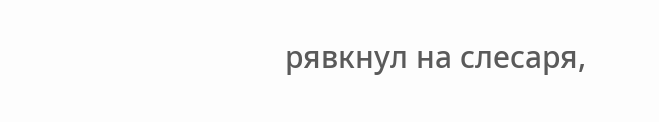рявкнул на слесаря,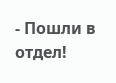- Пошли в отдел!